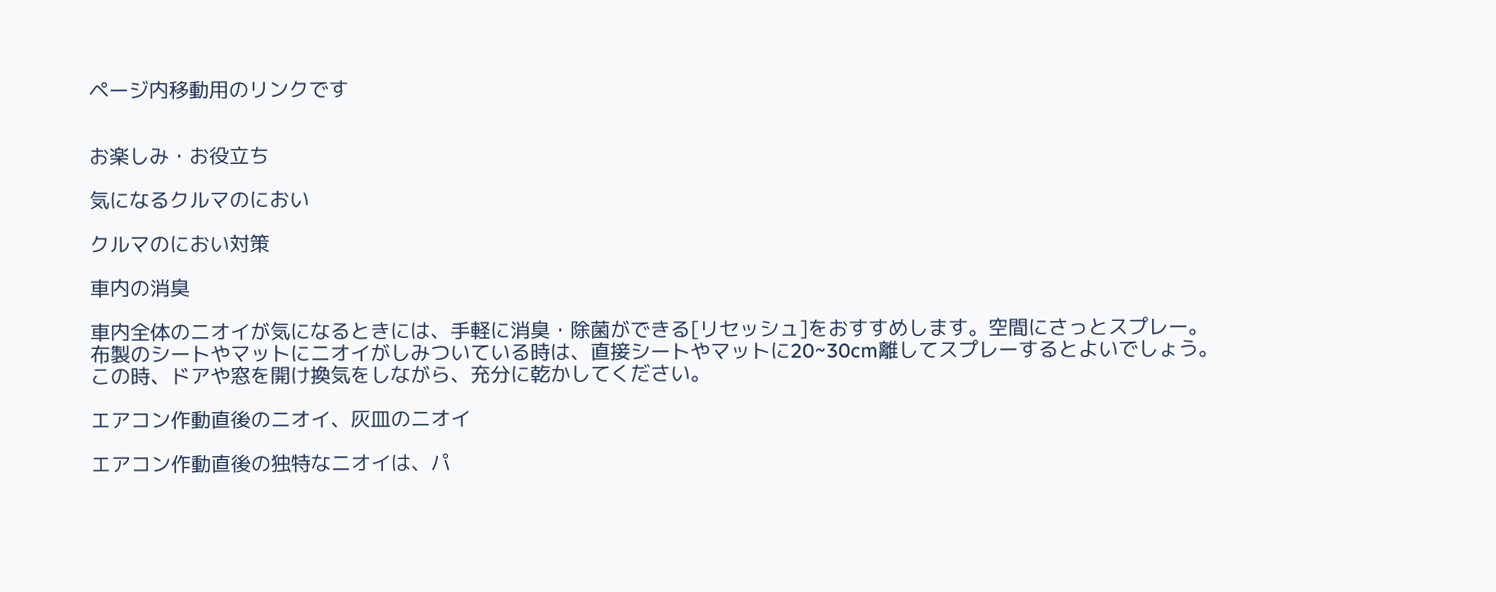ページ内移動用のリンクです


お楽しみ・お役立ち

気になるクルマのにおい

クルマのにおい対策

車内の消臭

車内全体のニオイが気になるときには、手軽に消臭・除菌ができる[リセッシュ]をおすすめします。空間にさっとスプレー。
布製のシートやマットにニオイがしみついている時は、直接シートやマットに20~30cm離してスプレーするとよいでしょう。この時、ドアや窓を開け換気をしながら、充分に乾かしてください。

エアコン作動直後のニオイ、灰皿のニオイ

エアコン作動直後の独特なニオイは、パ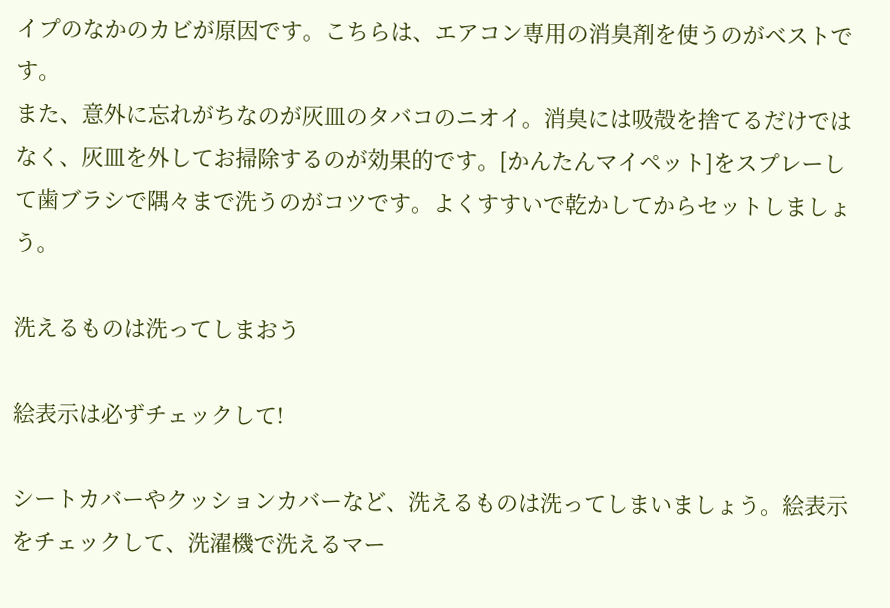イプのなかのカビが原因です。こちらは、エアコン専用の消臭剤を使うのがベストです。
また、意外に忘れがちなのが灰皿のタバコのニオイ。消臭には吸殻を捨てるだけではなく、灰皿を外してお掃除するのが効果的です。[かんたんマイペット]をスプレーして歯ブラシで隅々まで洗うのがコツです。よくすすいで乾かしてからセットしましょう。

洗えるものは洗ってしまおう

絵表示は必ずチェックして!

シートカバーやクッションカバーなど、洗えるものは洗ってしまいましょう。絵表示をチェックして、洗濯機で洗えるマー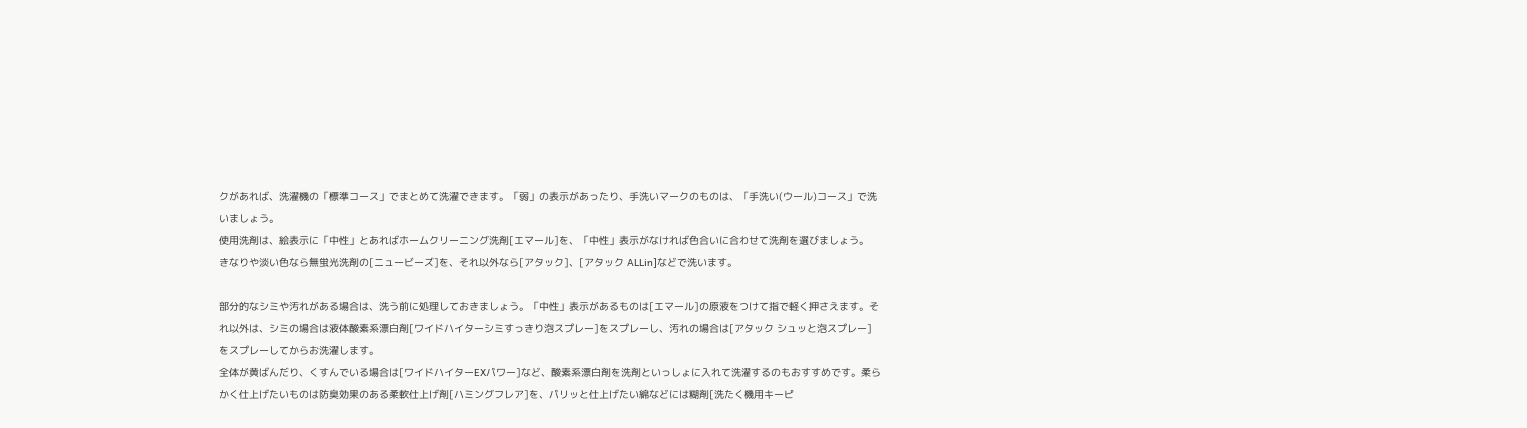クがあれば、洗濯機の「標準コース」でまとめて洗濯できます。「弱」の表示があったり、手洗いマークのものは、「手洗い(ウール)コース」で洗いましょう。
使用洗剤は、絵表示に「中性」とあればホームクリーニング洗剤[エマール]を、「中性」表示がなければ色合いに合わせて洗剤を選びましょう。
きなりや淡い色なら無蛍光洗剤の[ニュービーズ]を、それ以外なら[アタック]、[アタック ALLin]などで洗います。

部分的なシミや汚れがある場合は、洗う前に処理しておきましょう。「中性」表示があるものは[エマール]の原液をつけて指で軽く押さえます。それ以外は、シミの場合は液体酸素系漂白剤[ワイドハイターシミすっきり泡スプレー]をスプレーし、汚れの場合は[アタック シュッと泡スプレー]をスプレーしてからお洗濯します。
全体が黄ばんだり、くすんでいる場合は[ワイドハイターEXパワー]など、酸素系漂白剤を洗剤といっしょに入れて洗濯するのもおすすめです。柔らかく仕上げたいものは防臭効果のある柔軟仕上げ剤[ハミングフレア]を、パリッと仕上げたい綿などには糊剤[洗たく機用キーピ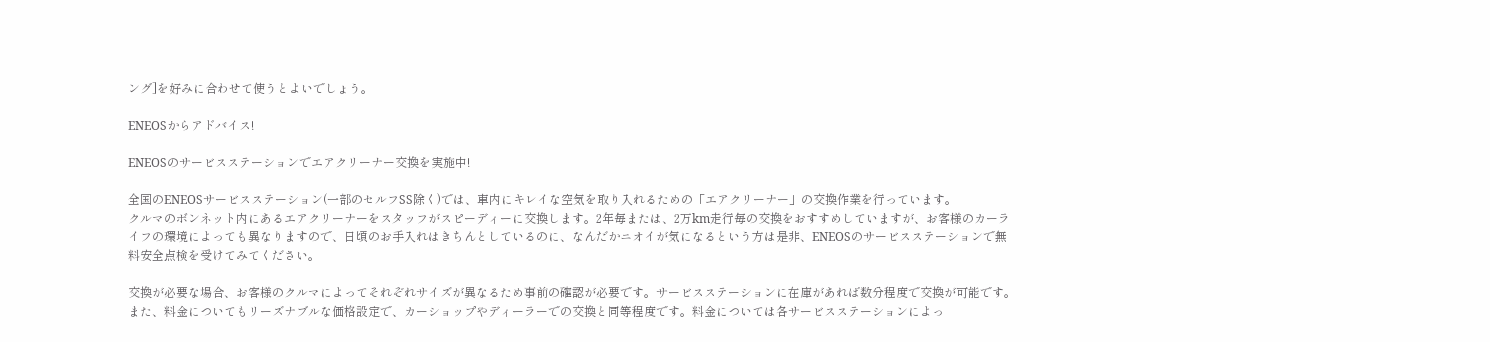ング]を好みに合わせて使うとよいでしょう。

ENEOSからアドバイス!

ENEOSのサービスステーションでエアクリーナー交換を実施中!

全国のENEOSサービスステーション(一部のセルフSS除く)では、車内にキレイな空気を取り入れるための「エアクリーナー」の交換作業を行っています。
クルマのボンネット内にあるエアクリーナーをスタッフがスピーディーに交換します。2年毎または、2万km走行毎の交換をおすすめしていますが、お客様のカーライフの環境によっても異なりますので、日頃のお手入れはきちんとしているのに、なんだかニオイが気になるという方は是非、ENEOSのサービスステーションで無料安全点検を受けてみてください。

交換が必要な場合、お客様のクルマによってそれぞれサイズが異なるため事前の確認が必要です。サービスステーションに在庫があれば数分程度で交換が可能です。また、料金についてもリーズナブルな価格設定で、カーショップやディーラーでの交換と同等程度です。料金については各サービスステーションによっ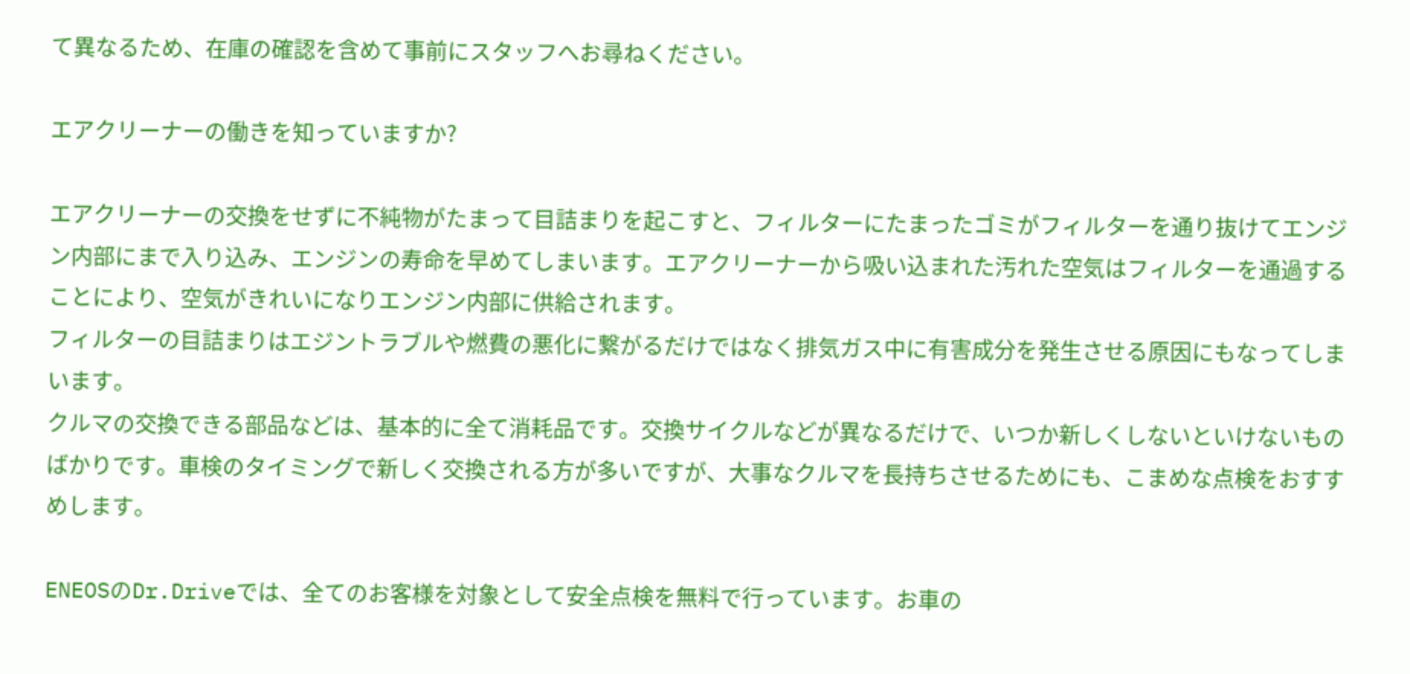て異なるため、在庫の確認を含めて事前にスタッフへお尋ねください。

エアクリーナーの働きを知っていますか?

エアクリーナーの交換をせずに不純物がたまって目詰まりを起こすと、フィルターにたまったゴミがフィルターを通り抜けてエンジン内部にまで入り込み、エンジンの寿命を早めてしまいます。エアクリーナーから吸い込まれた汚れた空気はフィルターを通過することにより、空気がきれいになりエンジン内部に供給されます。
フィルターの目詰まりはエジントラブルや燃費の悪化に繋がるだけではなく排気ガス中に有害成分を発生させる原因にもなってしまいます。
クルマの交換できる部品などは、基本的に全て消耗品です。交換サイクルなどが異なるだけで、いつか新しくしないといけないものばかりです。車検のタイミングで新しく交換される方が多いですが、大事なクルマを長持ちさせるためにも、こまめな点検をおすすめします。

ENEOSのDr.Driveでは、全てのお客様を対象として安全点検を無料で行っています。お車の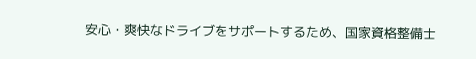安心・爽快なドライブをサポートするため、国家資格整備士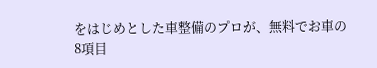をはじめとした車整備のプロが、無料でお車の8項目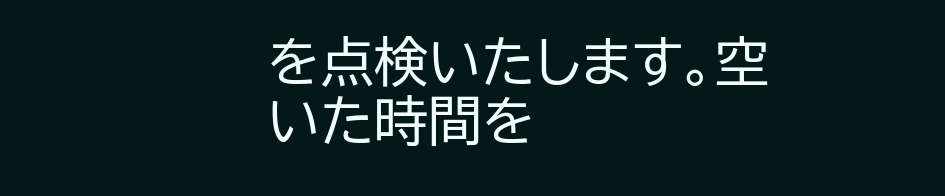を点検いたします。空いた時間を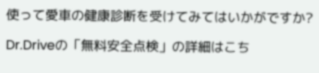使って愛車の健康診断を受けてみてはいかがですか?

Dr.Driveの「無料安全点検」の詳細はこち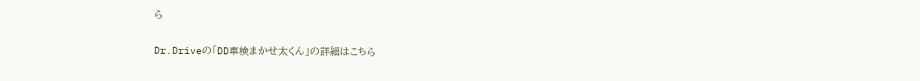ら

Dr.Driveの「DD車検まかせ太くん」の詳細はこちら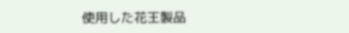使用した花王製品